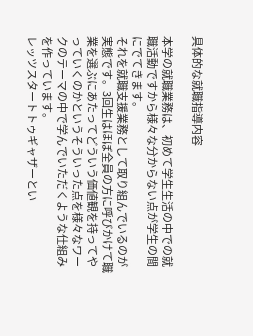具体的な就職指導内容

本学の就職業務は、初めて学生生活の中での就職活動ですから様々な分からない点が学生の間にでてきます。
それを就職支援業務として取り組んでいるのが実態です。3回生はほぼ全員の方に呼びかけて職業を選ぶにあたってどういう価値観を持ってやっていくのかというそういった点を様々なワークのテーマの中で学んでいただくような仕組みを作っています。
レッツスタートトゥギャザーとい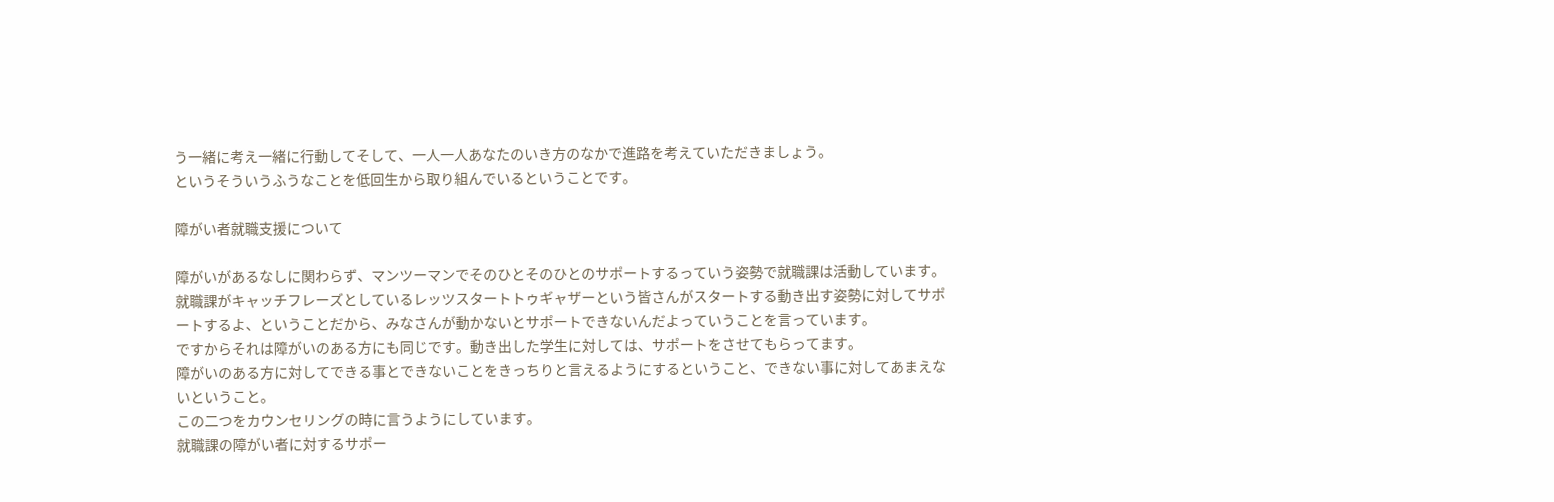う一緒に考え一緒に行動してそして、一人一人あなたのいき方のなかで進路を考えていただきましょう。
というそういうふうなことを低回生から取り組んでいるということです。

障がい者就職支援について

障がいがあるなしに関わらず、マンツーマンでそのひとそのひとのサポートするっていう姿勢で就職課は活動しています。
就職課がキャッチフレーズとしているレッツスタートトゥギャザーという皆さんがスタートする動き出す姿勢に対してサポートするよ、ということだから、みなさんが動かないとサポートできないんだよっていうことを言っています。
ですからそれは障がいのある方にも同じです。動き出した学生に対しては、サポートをさせてもらってます。
障がいのある方に対してできる事とできないことをきっちりと言えるようにするということ、できない事に対してあまえないということ。
この二つをカウンセリングの時に言うようにしています。
就職課の障がい者に対するサポー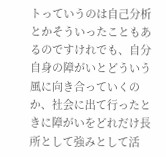トっていうのは自己分析とかそういったこともあるのですけれでも、自分自身の障がいとどういう風に向き合っていくのか、社会に出て行ったときに障がいをどれだけ長所として強みとして活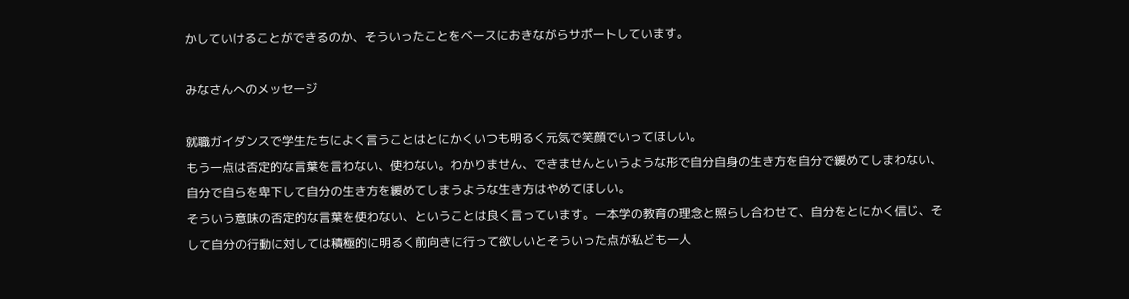かしていけることができるのか、そういったことをベースにおきながらサポートしています。

みなさんへのメッセージ

就職ガイダンスで学生たちによく言うことはとにかくいつも明るく元気で笑顔でいってほしい。
もう一点は否定的な言葉を言わない、使わない。わかりません、できませんというような形で自分自身の生き方を自分で緩めてしまわない、自分で自らを卑下して自分の生き方を緩めてしまうような生き方はやめてほしい。
そういう意味の否定的な言葉を使わない、ということは良く言っています。ー本学の教育の理念と照らし合わせて、自分をとにかく信じ、そして自分の行動に対しては積極的に明るく前向きに行って欲しいとそういった点が私ども一人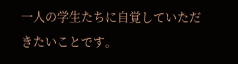一人の学生たちに自覚していただきたいことです。